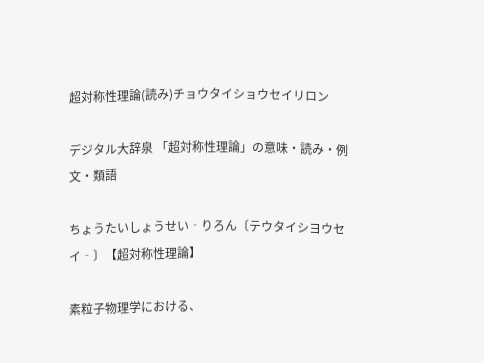超対称性理論(読み)チョウタイショウセイリロン

デジタル大辞泉 「超対称性理論」の意味・読み・例文・類語

ちょうたいしょうせい‐りろん〔テウタイシヨウセイ‐〕【超対称性理論】

素粒子物理学における、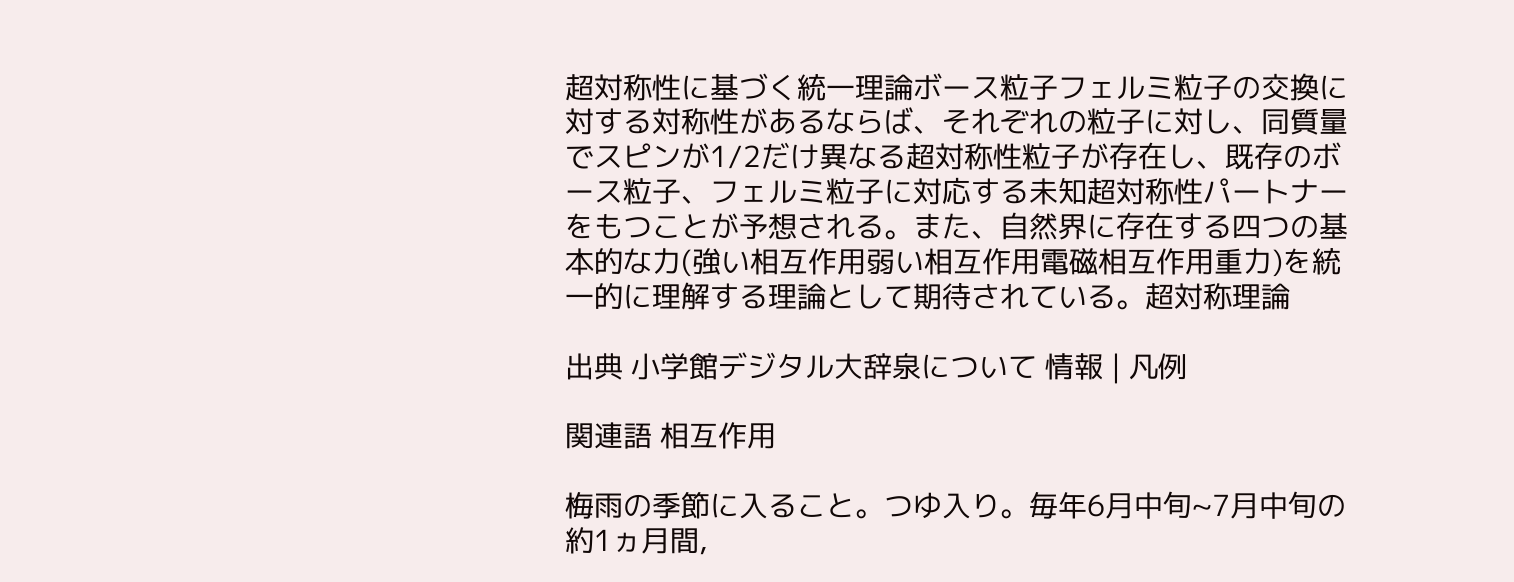超対称性に基づく統一理論ボース粒子フェルミ粒子の交換に対する対称性があるならば、それぞれの粒子に対し、同質量でスピンが1/2だけ異なる超対称性粒子が存在し、既存のボース粒子、フェルミ粒子に対応する未知超対称性パートナーをもつことが予想される。また、自然界に存在する四つの基本的な力(強い相互作用弱い相互作用電磁相互作用重力)を統一的に理解する理論として期待されている。超対称理論

出典 小学館デジタル大辞泉について 情報 | 凡例

関連語 相互作用

梅雨の季節に入ること。つゆ入り。毎年6月中旬~7月中旬の約1ヵ月間,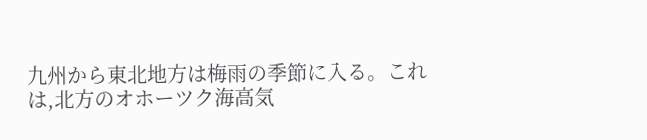九州から東北地方は梅雨の季節に入る。これは,北方のオホーツク海高気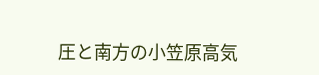圧と南方の小笠原高気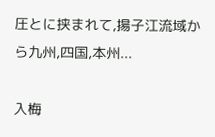圧とに挟まれて,揚子江流域から九州,四国,本州...

入梅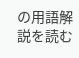の用語解説を読む